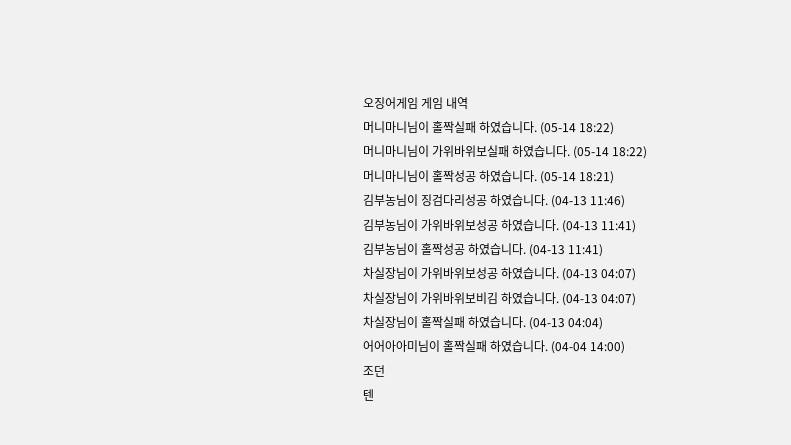오징어게임 게임 내역
머니마니님이 홀짝실패 하였습니다. (05-14 18:22)
머니마니님이 가위바위보실패 하였습니다. (05-14 18:22)
머니마니님이 홀짝성공 하였습니다. (05-14 18:21)
김부농님이 징검다리성공 하였습니다. (04-13 11:46)
김부농님이 가위바위보성공 하였습니다. (04-13 11:41)
김부농님이 홀짝성공 하였습니다. (04-13 11:41)
차실장님이 가위바위보성공 하였습니다. (04-13 04:07)
차실장님이 가위바위보비김 하였습니다. (04-13 04:07)
차실장님이 홀짝실패 하였습니다. (04-13 04:04)
어어아아미님이 홀짝실패 하였습니다. (04-04 14:00)
조던
텐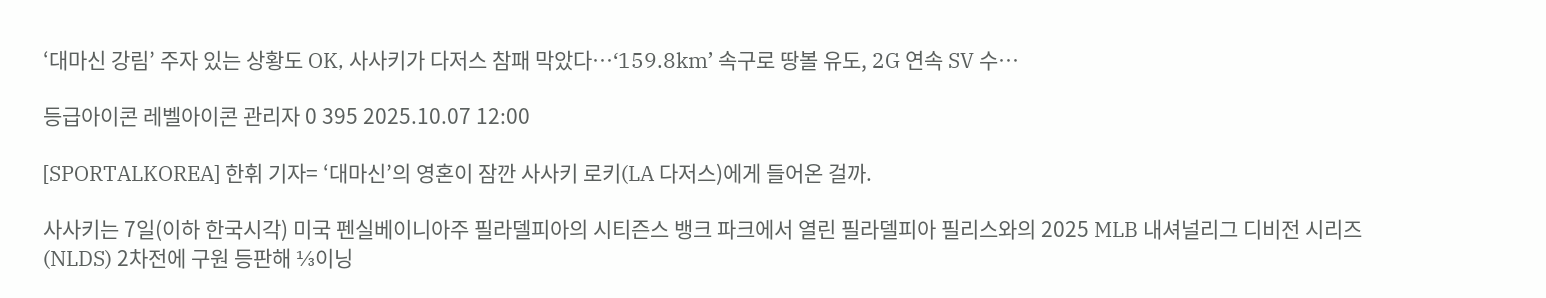‘대마신 강림’ 주자 있는 상황도 OK, 사사키가 다저스 참패 막았다…‘159.8km’ 속구로 땅볼 유도, 2G 연속 SV 수…

등급아이콘 레벨아이콘 관리자 0 395 2025.10.07 12:00

[SPORTALKOREA] 한휘 기자= ‘대마신’의 영혼이 잠깐 사사키 로키(LA 다저스)에게 들어온 걸까.

사사키는 7일(이하 한국시각) 미국 펜실베이니아주 필라델피아의 시티즌스 뱅크 파크에서 열린 필라델피아 필리스와의 2025 MLB 내셔널리그 디비전 시리즈(NLDS) 2차전에 구원 등판해 ⅓이닝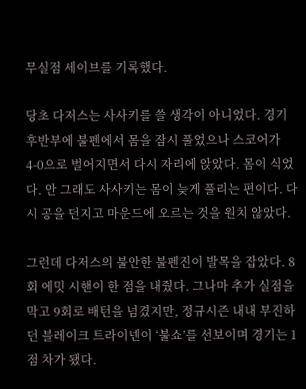무실점 세이브를 기록했다.

당초 다저스는 사사키를 쓸 생각이 아니었다. 경기 후반부에 불펜에서 몸을 잠시 풀었으나 스코어가 4-0으로 벌어지면서 다시 자리에 앉았다. 몸이 식었다. 안 그래도 사사키는 몸이 늦게 풀리는 편이다. 다시 공을 던지고 마운드에 오르는 것을 원치 않았다.

그런데 다저스의 불안한 불펜진이 발목을 잡았다. 8회 에밋 시핸이 한 점을 내줬다. 그나마 추가 실점을 막고 9회로 배턴을 넘겼지만, 정규시즌 내내 부진하던 블레이크 트라이넨이 ‘불쇼’를 선보이며 경기는 1점 차가 됐다.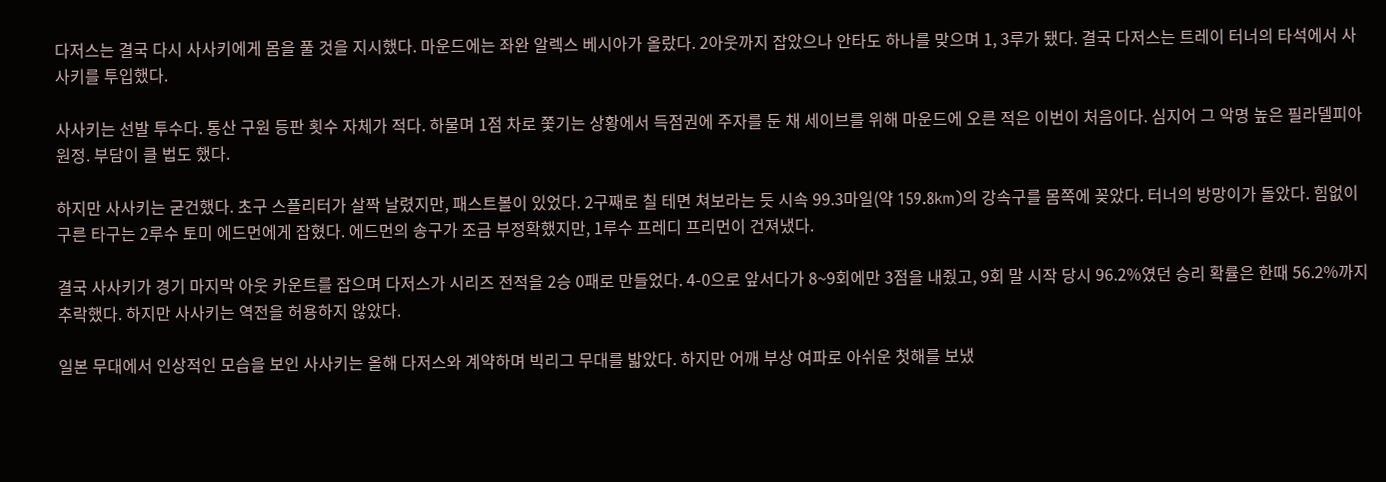다저스는 결국 다시 사사키에게 몸을 풀 것을 지시했다. 마운드에는 좌완 알렉스 베시아가 올랐다. 2아웃까지 잡았으나 안타도 하나를 맞으며 1, 3루가 됐다. 결국 다저스는 트레이 터너의 타석에서 사사키를 투입했다.

사사키는 선발 투수다. 통산 구원 등판 횟수 자체가 적다. 하물며 1점 차로 쫓기는 상황에서 득점권에 주자를 둔 채 세이브를 위해 마운드에 오른 적은 이번이 처음이다. 심지어 그 악명 높은 필라델피아 원정. 부담이 클 법도 했다.

하지만 사사키는 굳건했다. 초구 스플리터가 살짝 날렸지만, 패스트볼이 있었다. 2구째로 칠 테면 쳐보라는 듯 시속 99.3마일(약 159.8km)의 강속구를 몸쪽에 꽂았다. 터너의 방망이가 돌았다. 힘없이 구른 타구는 2루수 토미 에드먼에게 잡혔다. 에드먼의 송구가 조금 부정확했지만, 1루수 프레디 프리먼이 건져냈다.

결국 사사키가 경기 마지막 아웃 카운트를 잡으며 다저스가 시리즈 전적을 2승 0패로 만들었다. 4-0으로 앞서다가 8~9회에만 3점을 내줬고, 9회 말 시작 당시 96.2%였던 승리 확률은 한때 56.2%까지 추락했다. 하지만 사사키는 역전을 허용하지 않았다.

일본 무대에서 인상적인 모습을 보인 사사키는 올해 다저스와 계약하며 빅리그 무대를 밟았다. 하지만 어깨 부상 여파로 아쉬운 첫해를 보냈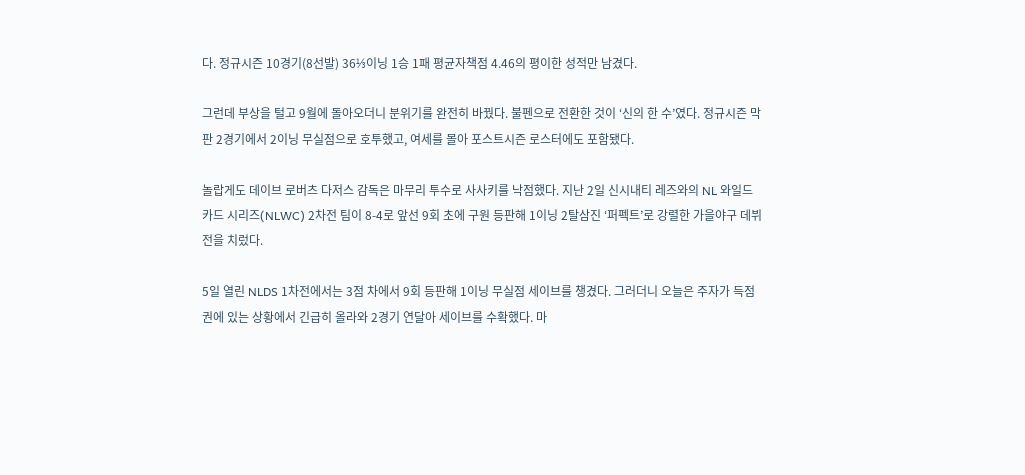다. 정규시즌 10경기(8선발) 36⅓이닝 1승 1패 평균자책점 4.46의 평이한 성적만 남겼다.

그런데 부상을 털고 9월에 돌아오더니 분위기를 완전히 바꿨다. 불펜으로 전환한 것이 ‘신의 한 수’였다. 정규시즌 막판 2경기에서 2이닝 무실점으로 호투했고, 여세를 몰아 포스트시즌 로스터에도 포함됐다.

놀랍게도 데이브 로버츠 다저스 감독은 마무리 투수로 사사키를 낙점했다. 지난 2일 신시내티 레즈와의 NL 와일드카드 시리즈(NLWC) 2차전 팀이 8-4로 앞선 9회 초에 구원 등판해 1이닝 2탈삼진 ‘퍼펙트’로 강렬한 가을야구 데뷔전을 치렀다.

5일 열린 NLDS 1차전에서는 3점 차에서 9회 등판해 1이닝 무실점 세이브를 챙겼다. 그러더니 오늘은 주자가 득점권에 있는 상황에서 긴급히 올라와 2경기 연달아 세이브를 수확했다. 마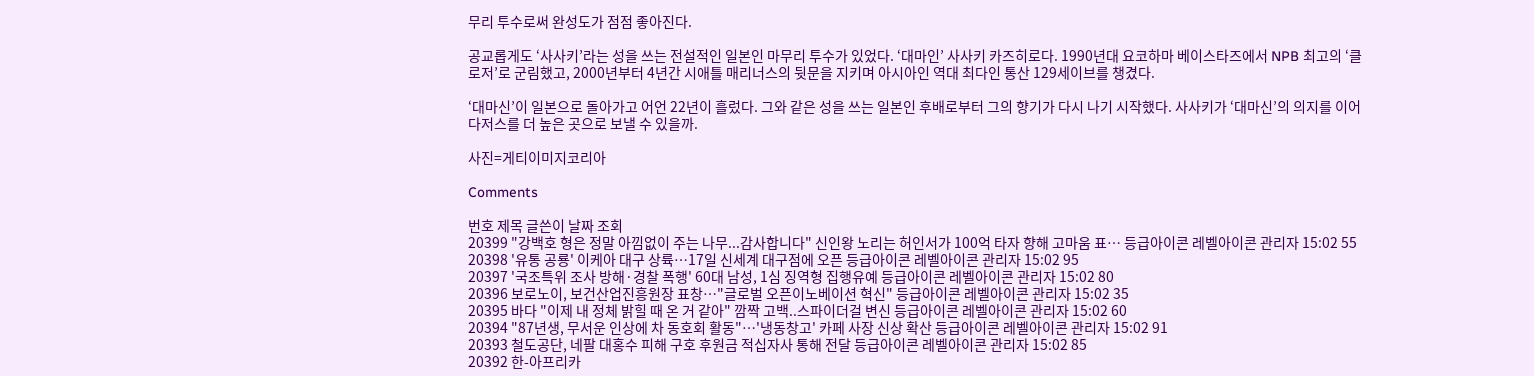무리 투수로써 완성도가 점점 좋아진다.

공교롭게도 ‘사사키’라는 성을 쓰는 전설적인 일본인 마무리 투수가 있었다. ‘대마인’ 사사키 카즈히로다. 1990년대 요코하마 베이스타즈에서 NPB 최고의 ‘클로저’로 군림했고, 2000년부터 4년간 시애틀 매리너스의 뒷문을 지키며 아시아인 역대 최다인 통산 129세이브를 챙겼다.

‘대마신’이 일본으로 돌아가고 어언 22년이 흘렀다. 그와 같은 성을 쓰는 일본인 후배로부터 그의 향기가 다시 나기 시작했다. 사사키가 ‘대마신’의 의지를 이어 다저스를 더 높은 곳으로 보낼 수 있을까.

사진=게티이미지코리아

Comments

번호 제목 글쓴이 날짜 조회
20399 "강백호 형은 정말 아낌없이 주는 나무...감사합니다" 신인왕 노리는 허인서가 100억 타자 향해 고마움 표… 등급아이콘 레벨아이콘 관리자 15:02 55
20398 '유통 공룡' 이케아 대구 상륙…17일 신세계 대구점에 오픈 등급아이콘 레벨아이콘 관리자 15:02 95
20397 '국조특위 조사 방해·경찰 폭행' 60대 남성, 1심 징역형 집행유예 등급아이콘 레벨아이콘 관리자 15:02 80
20396 보로노이, 보건산업진흥원장 표창…"글로벌 오픈이노베이션 혁신" 등급아이콘 레벨아이콘 관리자 15:02 35
20395 바다 "이제 내 정체 밝힐 때 온 거 같아" 깜짝 고백..스파이더걸 변신 등급아이콘 레벨아이콘 관리자 15:02 60
20394 "87년생, 무서운 인상에 차 동호회 활동"…'냉동창고' 카페 사장 신상 확산 등급아이콘 레벨아이콘 관리자 15:02 91
20393 철도공단, 네팔 대홍수 피해 구호 후원금 적십자사 통해 전달 등급아이콘 레벨아이콘 관리자 15:02 85
20392 한-아프리카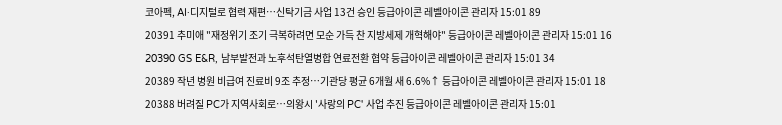코아펙, AI·디지털로 협력 재편…신탁기금 사업 13건 승인 등급아이콘 레벨아이콘 관리자 15:01 89
20391 추미애 "재정위기 조기 극복하려면 모순 가득 찬 지방세제 개혁해야" 등급아이콘 레벨아이콘 관리자 15:01 16
20390 GS E&R, 남부발전과 노후석탄열병합 연료전환 협약 등급아이콘 레벨아이콘 관리자 15:01 34
20389 작년 병원 비급여 진료비 9조 추정…기관당 평균 6개월 새 6.6%↑ 등급아이콘 레벨아이콘 관리자 15:01 18
20388 버려질 PC가 지역사회로…의왕시 '사랑의 PC' 사업 추진 등급아이콘 레벨아이콘 관리자 15:01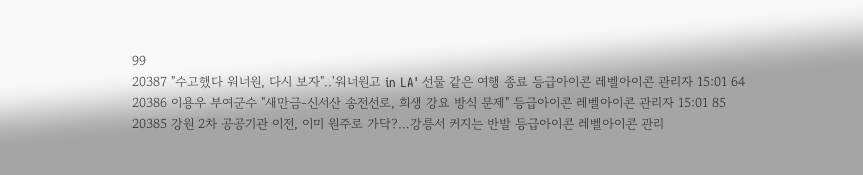99
20387 "수고했다 워너원, 다시 보자"..'워너원고 in LA' 선물 같은 여행 종료 등급아이콘 레벨아이콘 관리자 15:01 64
20386 이용우 부여군수 "새만금-신서산 송전선로, 희생 강요 방식 문제" 등급아이콘 레벨아이콘 관리자 15:01 85
20385 강원 2차 공공기관 이전, 이미 원주로 가닥?…강릉서 커지는 반발 등급아이콘 레벨아이콘 관리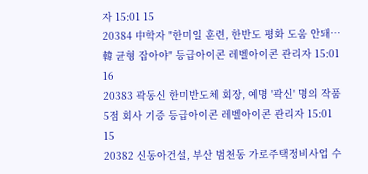자 15:01 15
20384 中학자 "한미일 훈련, 한반도 평화 도움 안돼…韓 균형 잡아야" 등급아이콘 레벨아이콘 관리자 15:01 16
20383 곽동신 한미반도체 회장, 예명 '곽신' 명의 작품 5점 회사 기증 등급아이콘 레벨아이콘 관리자 15:01 15
20382 신동아건설, 부산 범천동 가로주택정비사업 수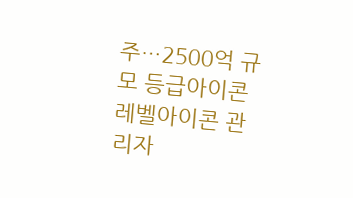주…2500억 규모 등급아이콘 레벨아이콘 관리자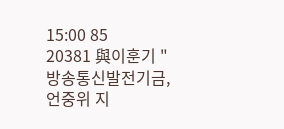15:00 85
20381 與이훈기 "방송통신발전기금, 언중위 지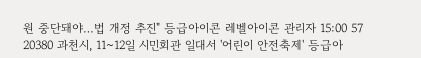원 중단돼야…법 개정 추진" 등급아이콘 레벨아이콘 관리자 15:00 57
20380 과천시, 11~12일 시민회관 일대서 '어린이 안전축제' 등급아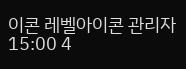이콘 레벨아이콘 관리자 15:00 4